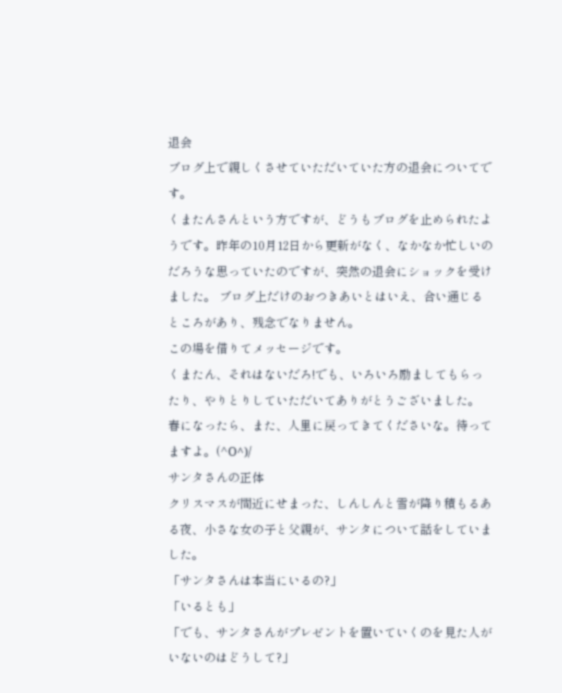退会
ブログ上で親しくさせていただいていた方の退会についてです。
くまたんさんという方ですが、どうもブログを止められたようです。昨年の10月12日から更新がなく、なかなか忙しいのだろうな思っていたのですが、突然の退会にショックを受けました。 ブログ上だけのおつきあいとはいえ、合い通じるところがあり、残念でなりません。
この場を借りてメッセージです。
くまたん、それはないだろ!でも、いろいろ励ましてもらったり、やりとりしていただいてありがとうございました。
春になったら、また、人里に戻ってきてくださいな。待ってますよ。(^O^)/
サンタさんの正体
クリスマスが間近にせまった、しんしんと雪が降り積もるある夜、小さな女の子と父親が、サンタについて話をしていました。
「サンタさんは本当にいるの?」
「いるとも」
「でも、サンタさんがプレゼントを置いていくのを見た人がいないのはどうして?」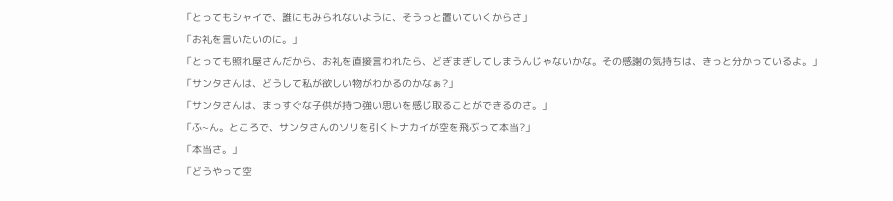「とってもシャイで、誰にもみられないように、そうっと置いていくからさ」
「お礼を言いたいのに。」
「とっても照れ屋さんだから、お礼を直接言われたら、どぎまぎしてしまうんじゃないかな。その感謝の気持ちは、きっと分かっているよ。」
「サンタさんは、どうして私が欲しい物がわかるのかなぁ?」
「サンタさんは、まっすぐな子供が持つ強い思いを感じ取ることができるのさ。」
「ふ~ん。ところで、サンタさんのソリを引くトナカイが空を飛ぶって本当?」
「本当さ。」
「どうやって空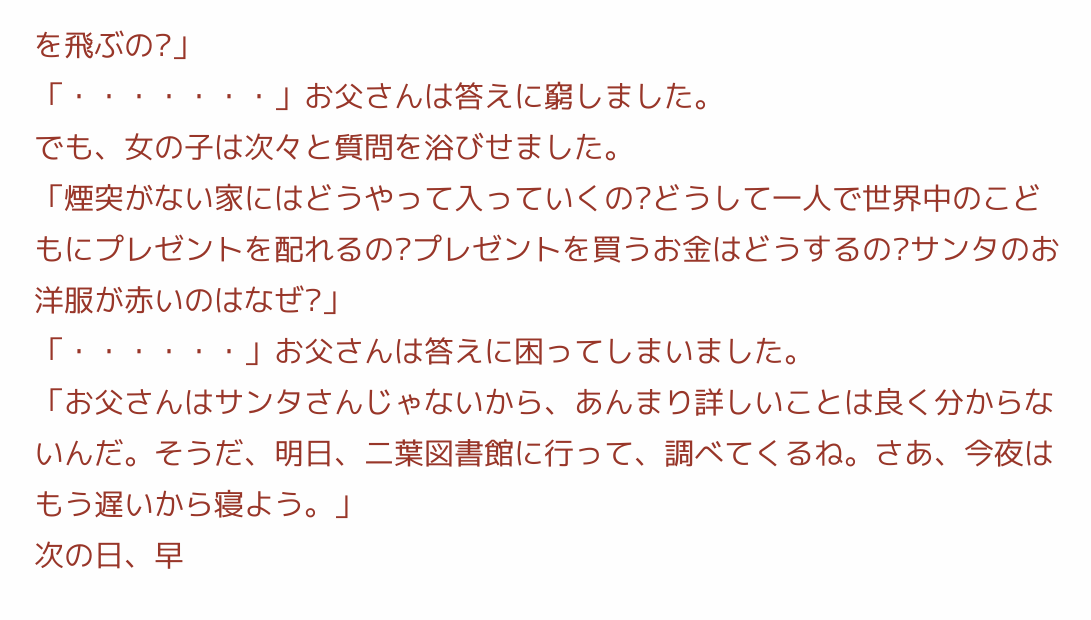を飛ぶの?」
「・・・・・・・」お父さんは答えに窮しました。
でも、女の子は次々と質問を浴びせました。
「煙突がない家にはどうやって入っていくの?どうして一人で世界中のこどもにプレゼントを配れるの?プレゼントを買うお金はどうするの?サンタのお洋服が赤いのはなぜ?」
「・・・・・・」お父さんは答えに困ってしまいました。
「お父さんはサンタさんじゃないから、あんまり詳しいことは良く分からないんだ。そうだ、明日、二葉図書館に行って、調べてくるね。さあ、今夜はもう遅いから寝よう。」
次の日、早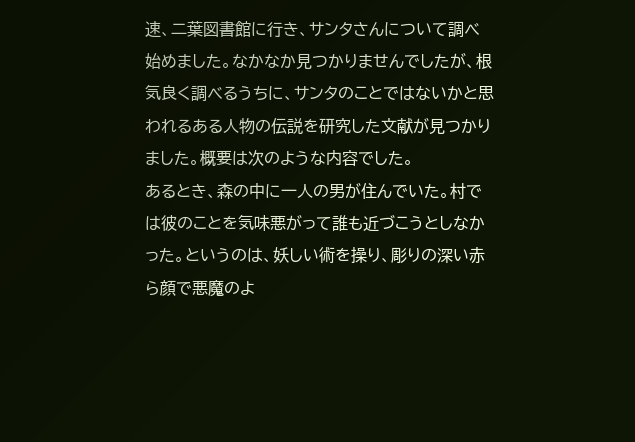速、二葉図書館に行き、サンタさんについて調べ始めました。なかなか見つかりませんでしたが、根気良く調べるうちに、サンタのことではないかと思われるある人物の伝説を研究した文献が見つかりました。概要は次のような内容でした。
あるとき、森の中に一人の男が住んでいた。村では彼のことを気味悪がって誰も近づこうとしなかった。というのは、妖しい術を操り、彫りの深い赤ら顔で悪魔のよ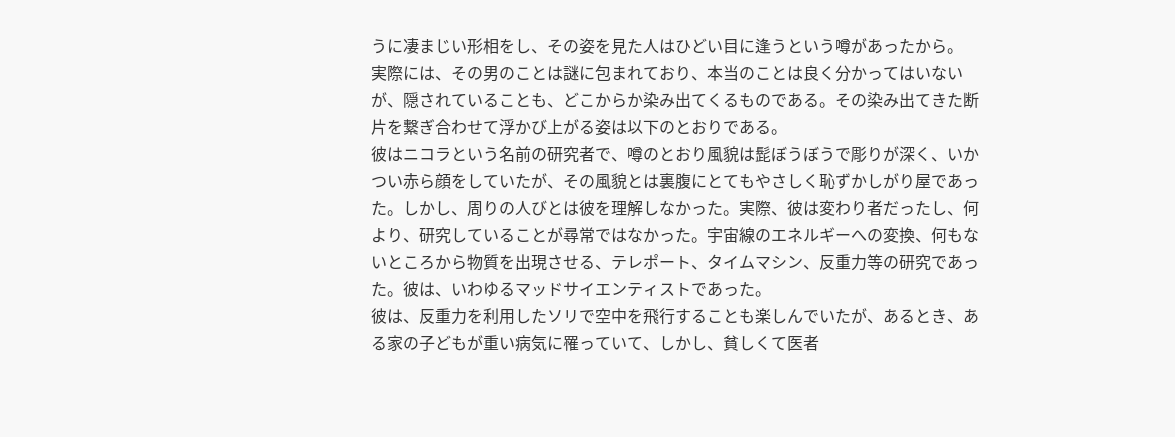うに凄まじい形相をし、その姿を見た人はひどい目に逢うという噂があったから。
実際には、その男のことは謎に包まれており、本当のことは良く分かってはいないが、隠されていることも、どこからか染み出てくるものである。その染み出てきた断片を繋ぎ合わせて浮かび上がる姿は以下のとおりである。
彼はニコラという名前の研究者で、噂のとおり風貌は髭ぼうぼうで彫りが深く、いかつい赤ら顔をしていたが、その風貌とは裏腹にとてもやさしく恥ずかしがり屋であった。しかし、周りの人びとは彼を理解しなかった。実際、彼は変わり者だったし、何より、研究していることが尋常ではなかった。宇宙線のエネルギーへの変換、何もないところから物質を出現させる、テレポート、タイムマシン、反重力等の研究であった。彼は、いわゆるマッドサイエンティストであった。
彼は、反重力を利用したソリで空中を飛行することも楽しんでいたが、あるとき、ある家の子どもが重い病気に罹っていて、しかし、貧しくて医者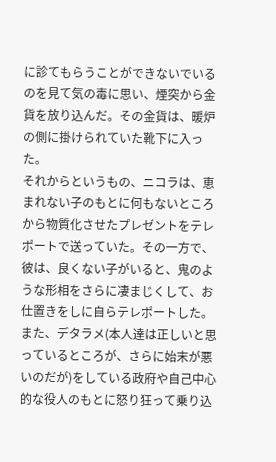に診てもらうことができないでいるのを見て気の毒に思い、煙突から金貨を放り込んだ。その金貨は、暖炉の側に掛けられていた靴下に入った。
それからというもの、ニコラは、恵まれない子のもとに何もないところから物質化させたプレゼントをテレポートで送っていた。その一方で、彼は、良くない子がいると、鬼のような形相をさらに凄まじくして、お仕置きをしに自らテレポートした。
また、デタラメ(本人達は正しいと思っているところが、さらに始末が悪いのだが)をしている政府や自己中心的な役人のもとに怒り狂って乗り込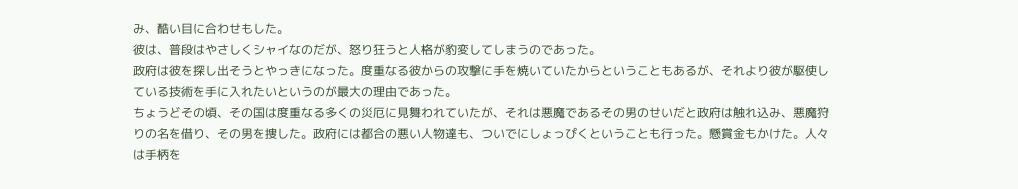み、酷い目に合わせもした。
彼は、普段はやさしくシャイなのだが、怒り狂うと人格が豹変してしまうのであった。
政府は彼を探し出そうとやっきになった。度重なる彼からの攻撃に手を焼いていたからということもあるが、それより彼が駆使している技術を手に入れたいというのが最大の理由であった。
ちょうどその頃、その国は度重なる多くの災厄に見舞われていたが、それは悪魔であるその男のせいだと政府は触れ込み、悪魔狩りの名を借り、その男を捜した。政府には都合の悪い人物達も、ついでにしょっぴくということも行った。懸賞金もかけた。人々は手柄を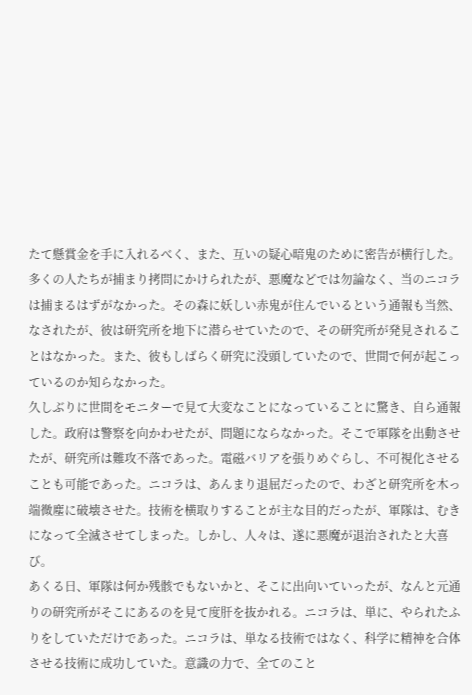たて懸賞金を手に入れるべく、また、互いの疑心暗鬼のために密告が横行した。
多くの人たちが捕まり拷問にかけられたが、悪魔などでは勿論なく、当のニコラは捕まるはずがなかった。その森に妖しい赤鬼が住んでいるという通報も当然、なされたが、彼は研究所を地下に潜らせていたので、その研究所が発見されることはなかった。また、彼もしばらく研究に没頭していたので、世間で何が起こっているのか知らなかった。
久しぶりに世間をモニターで見て大変なことになっていることに驚き、自ら通報した。政府は警察を向かわせたが、問題にならなかった。そこで軍隊を出動させたが、研究所は難攻不落であった。電磁バリアを張りめぐらし、不可視化させることも可能であった。ニコラは、あんまり退屈だったので、わざと研究所を木っ端微塵に破壊させた。技術を横取りすることが主な目的だったが、軍隊は、むきになって全滅させてしまった。しかし、人々は、遂に悪魔が退治されたと大喜び。
あくる日、軍隊は何か残骸でもないかと、そこに出向いていったが、なんと元通りの研究所がそこにあるのを見て度肝を抜かれる。ニコラは、単に、やられたふりをしていただけであった。ニコラは、単なる技術ではなく、科学に精神を合体させる技術に成功していた。意識の力で、全てのこと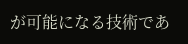が可能になる技術であ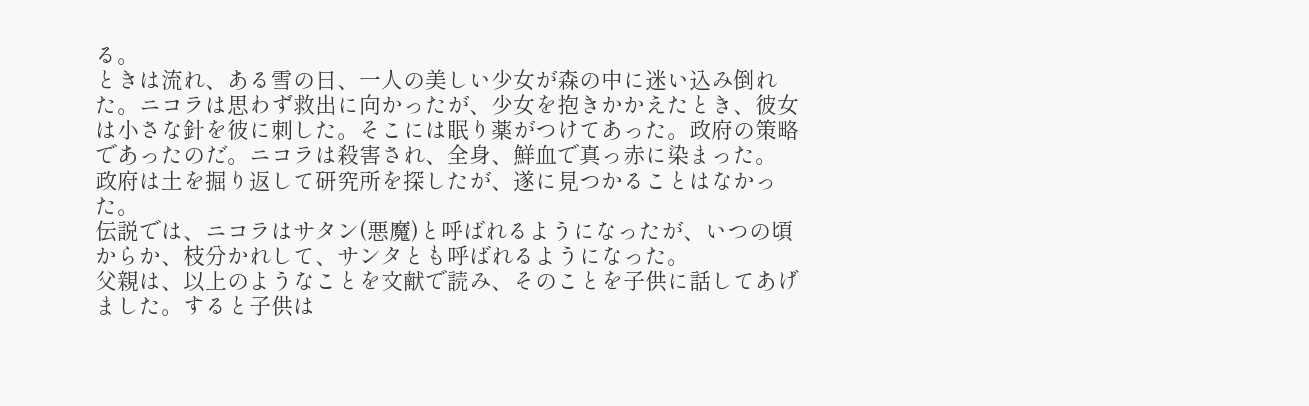る。
ときは流れ、ある雪の日、一人の美しい少女が森の中に迷い込み倒れた。ニコラは思わず救出に向かったが、少女を抱きかかえたとき、彼女は小さな針を彼に刺した。そこには眠り薬がつけてあった。政府の策略であったのだ。ニコラは殺害され、全身、鮮血で真っ赤に染まった。
政府は土を掘り返して研究所を探したが、遂に見つかることはなかった。
伝説では、ニコラはサタン(悪魔)と呼ばれるようになったが、いつの頃からか、枝分かれして、サンタとも呼ばれるようになった。
父親は、以上のようなことを文献で読み、そのことを子供に話してあげました。すると子供は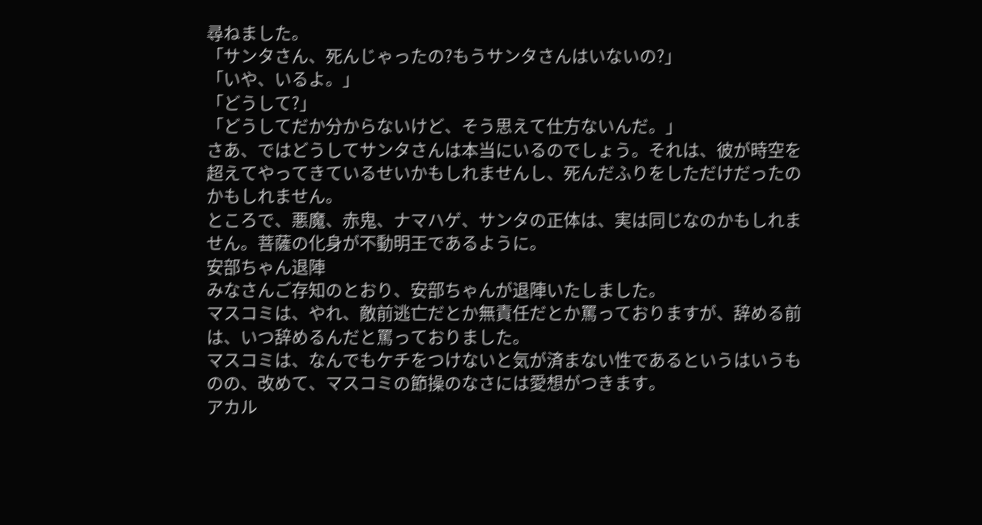尋ねました。
「サンタさん、死んじゃったの?もうサンタさんはいないの?」
「いや、いるよ。」
「どうして?」
「どうしてだか分からないけど、そう思えて仕方ないんだ。」
さあ、ではどうしてサンタさんは本当にいるのでしょう。それは、彼が時空を超えてやってきているせいかもしれませんし、死んだふりをしただけだったのかもしれません。
ところで、悪魔、赤鬼、ナマハゲ、サンタの正体は、実は同じなのかもしれません。菩薩の化身が不動明王であるように。
安部ちゃん退陣
みなさんご存知のとおり、安部ちゃんが退陣いたしました。
マスコミは、やれ、敵前逃亡だとか無責任だとか罵っておりますが、辞める前は、いつ辞めるんだと罵っておりました。
マスコミは、なんでもケチをつけないと気が済まない性であるというはいうものの、改めて、マスコミの節操のなさには愛想がつきます。
アカル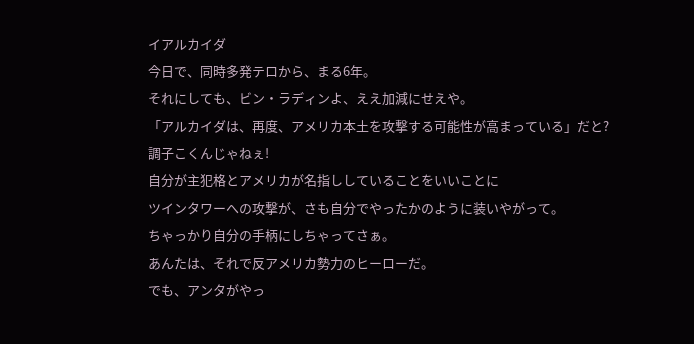イアルカイダ
今日で、同時多発テロから、まる6年。
それにしても、ビン・ラディンよ、ええ加減にせえや。
「アルカイダは、再度、アメリカ本土を攻撃する可能性が高まっている」だと?
調子こくんじゃねぇ!
自分が主犯格とアメリカが名指ししていることをいいことに
ツインタワーへの攻撃が、さも自分でやったかのように装いやがって。
ちゃっかり自分の手柄にしちゃってさぁ。
あんたは、それで反アメリカ勢力のヒーローだ。
でも、アンタがやっ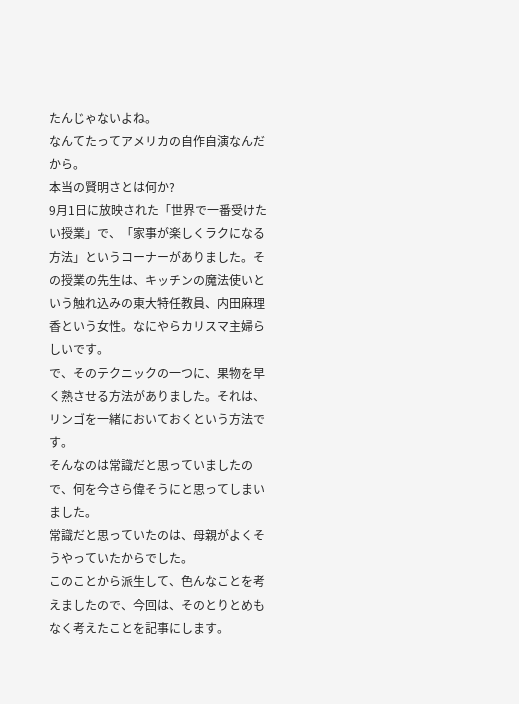たんじゃないよね。
なんてたってアメリカの自作自演なんだから。
本当の賢明さとは何か?
9月1日に放映された「世界で一番受けたい授業」で、「家事が楽しくラクになる方法」というコーナーがありました。その授業の先生は、キッチンの魔法使いという触れ込みの東大特任教員、内田麻理香という女性。なにやらカリスマ主婦らしいです。
で、そのテクニックの一つに、果物を早く熟させる方法がありました。それは、リンゴを一緒においておくという方法です。
そんなのは常識だと思っていましたので、何を今さら偉そうにと思ってしまいました。
常識だと思っていたのは、母親がよくそうやっていたからでした。
このことから派生して、色んなことを考えましたので、今回は、そのとりとめもなく考えたことを記事にします。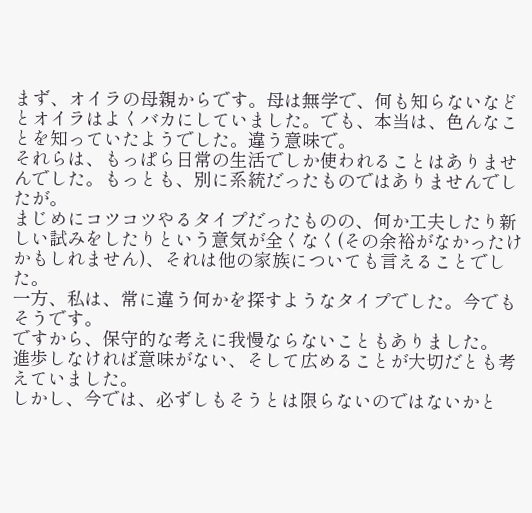まず、オイラの母親からです。母は無学で、何も知らないなどとオイラはよくバカにしていました。でも、本当は、色んなことを知っていたようでした。違う意味で。
それらは、もっぱら日常の生活でしか使われることはありませんでした。もっとも、別に系統だったものではありませんでしたが。
まじめにコツコツやるタイプだったものの、何か工夫したり新しい試みをしたりという意気が全くなく(その余裕がなかったけかもしれません)、それは他の家族についても言えることでした。
一方、私は、常に違う何かを探すようなタイプでした。今でもそうです。
ですから、保守的な考えに我慢ならないこともありました。
進歩しなければ意味がない、そして広めることが大切だとも考えていました。
しかし、今では、必ずしもそうとは限らないのではないかと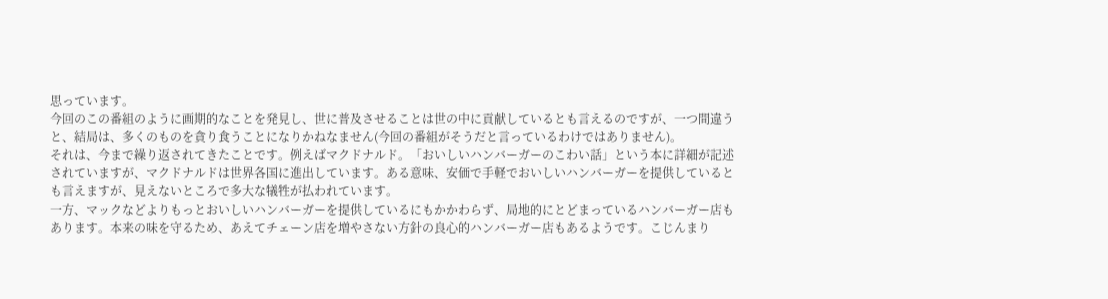思っています。
今回のこの番組のように画期的なことを発見し、世に普及させることは世の中に貢献しているとも言えるのですが、一つ間違うと、結局は、多くのものを貪り食うことになりかねなません(今回の番組がそうだと言っているわけではありません)。
それは、今まで繰り返されてきたことです。例えばマクドナルド。「おいしいハンバーガーのこわい話」という本に詳細が記述されていますが、マクドナルドは世界各国に進出しています。ある意味、安価で手軽でおいしいハンバーガーを提供しているとも言えますが、見えないところで多大な犠牲が払われています。
一方、マックなどよりもっとおいしいハンバーガーを提供しているにもかかわらず、局地的にとどまっているハンバーガー店もあります。本来の味を守るため、あえてチェーン店を増やさない方針の良心的ハンバーガー店もあるようです。こじんまり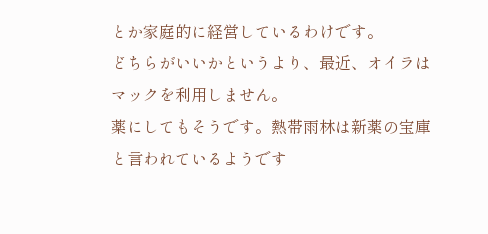とか家庭的に経営しているわけです。
どちらがいいかというより、最近、オイラはマックを利用しません。
薬にしてもそうです。熱帯雨林は新薬の宝庫と言われているようです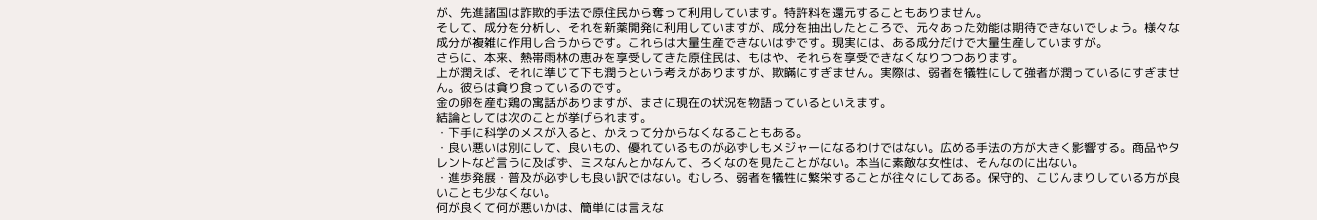が、先進諸国は詐欺的手法で原住民から奪って利用しています。特許料を還元することもありません。
そして、成分を分析し、それを新薬開発に利用していますが、成分を抽出したところで、元々あった効能は期待できないでしょう。様々な成分が複雑に作用し合うからです。これらは大量生産できないはずです。現実には、ある成分だけで大量生産していますが。
さらに、本来、熱帯雨林の恵みを享受してきた原住民は、もはや、それらを享受できなくなりつつあります。
上が潤えば、それに準じて下も潤うという考えがありますが、欺瞞にすぎません。実際は、弱者を犠牲にして強者が潤っているにすぎません。彼らは貪り食っているのです。
金の卵を産む鶏の寓話がありますが、まさに現在の状況を物語っているといえます。
結論としては次のことが挙げられます。
・下手に科学のメスが入ると、かえって分からなくなることもある。
・良い悪いは別にして、良いもの、優れているものが必ずしもメジャーになるわけではない。広める手法の方が大きく影響する。商品やタレントなど言うに及ばず、ミスなんとかなんて、ろくなのを見たことがない。本当に素敵な女性は、そんなのに出ない。
・進歩発展・普及が必ずしも良い訳ではない。むしろ、弱者を犠牲に繁栄することが往々にしてある。保守的、こじんまりしている方が良いことも少なくない。
何が良くて何が悪いかは、簡単には言えな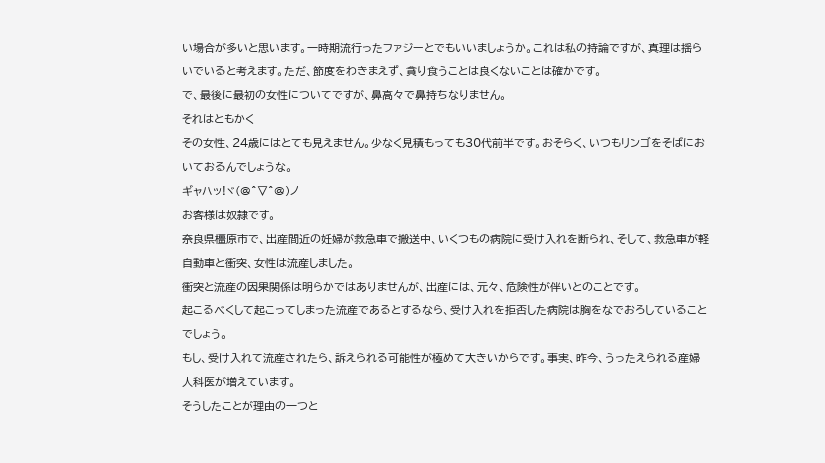い場合が多いと思います。一時期流行ったファジーとでもいいましょうか。これは私の持論ですが、真理は揺らいでいると考えます。ただ、節度をわきまえず、貪り食うことは良くないことは確かです。
で、最後に最初の女性についてですが、鼻高々で鼻持ちなりません。
それはともかく
その女性、24歳にはとても見えません。少なく見積もっても30代前半です。おそらく、いつもリンゴをそばにおいておるんでしょうな。
ギャハッ!ヾ(@^▽^@)ノ
お客様は奴隷です。
奈良県橿原市で、出産間近の妊婦が救急車で搬送中、いくつもの病院に受け入れを断られ、そして、救急車が軽自動車と衝突、女性は流産しました。
衝突と流産の因果関係は明らかではありませんが、出産には、元々、危険性が伴いとのことです。
起こるべくして起こってしまった流産であるとするなら、受け入れを拒否した病院は胸をなでおろしていることでしょう。
もし、受け入れて流産されたら、訴えられる可能性が極めて大きいからです。事実、昨今、うったえられる産婦人科医が増えています。
そうしたことが理由の一つと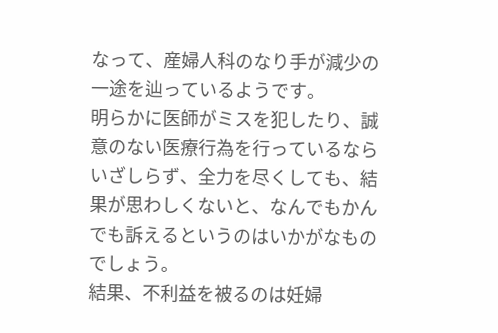なって、産婦人科のなり手が減少の一途を辿っているようです。
明らかに医師がミスを犯したり、誠意のない医療行為を行っているならいざしらず、全力を尽くしても、結果が思わしくないと、なんでもかんでも訴えるというのはいかがなものでしょう。
結果、不利益を被るのは妊婦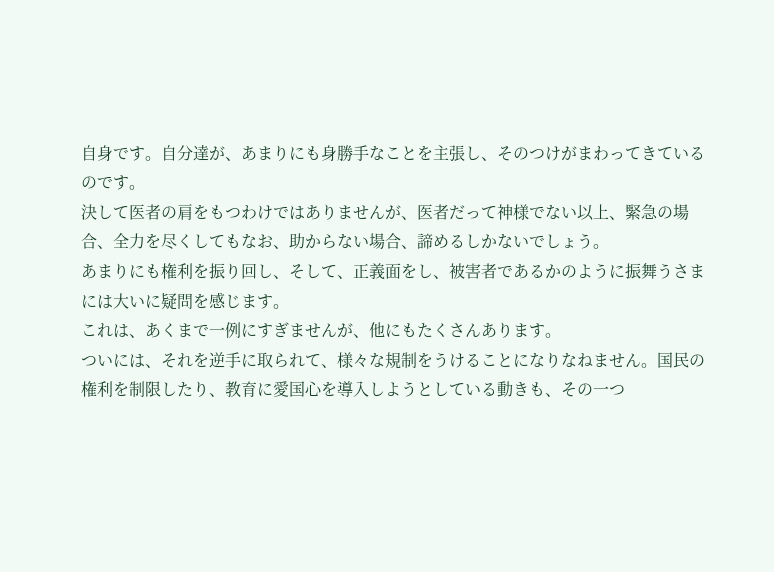自身です。自分達が、あまりにも身勝手なことを主張し、そのつけがまわってきているのです。
決して医者の肩をもつわけではありませんが、医者だって神様でない以上、緊急の場合、全力を尽くしてもなお、助からない場合、諦めるしかないでしょう。
あまりにも権利を振り回し、そして、正義面をし、被害者であるかのように振舞うさまには大いに疑問を感じます。
これは、あくまで一例にすぎませんが、他にもたくさんあります。
ついには、それを逆手に取られて、様々な規制をうけることになりなねません。国民の権利を制限したり、教育に愛国心を導入しようとしている動きも、その一つ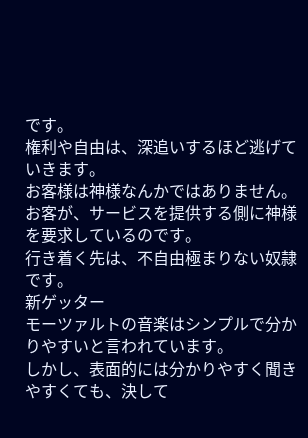です。
権利や自由は、深追いするほど逃げていきます。
お客様は神様なんかではありません。お客が、サービスを提供する側に神様を要求しているのです。
行き着く先は、不自由極まりない奴隷です。
新ゲッター
モーツァルトの音楽はシンプルで分かりやすいと言われています。
しかし、表面的には分かりやすく聞きやすくても、決して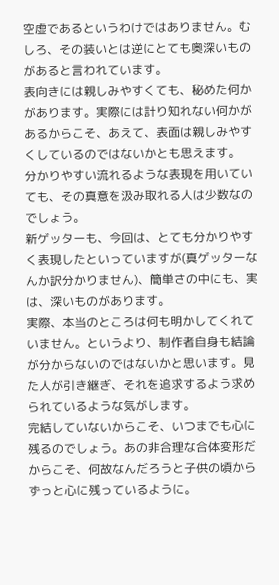空虚であるというわけではありません。むしろ、その装いとは逆にとても奥深いものがあると言われています。
表向きには親しみやすくても、秘めた何かがあります。実際には計り知れない何かがあるからこそ、あえて、表面は親しみやすくしているのではないかとも思えます。
分かりやすい流れるような表現を用いていても、その真意を汲み取れる人は少数なのでしょう。
新ゲッターも、今回は、とても分かりやすく表現したといっていますが(真ゲッターなんか訳分かりません)、簡単さの中にも、実は、深いものがあります。
実際、本当のところは何も明かしてくれていません。というより、制作者自身も結論が分からないのではないかと思います。見た人が引き継ぎ、それを追求するよう求められているような気がします。
完結していないからこそ、いつまでも心に残るのでしょう。あの非合理な合体変形だからこそ、何故なんだろうと子供の頃からずっと心に残っているように。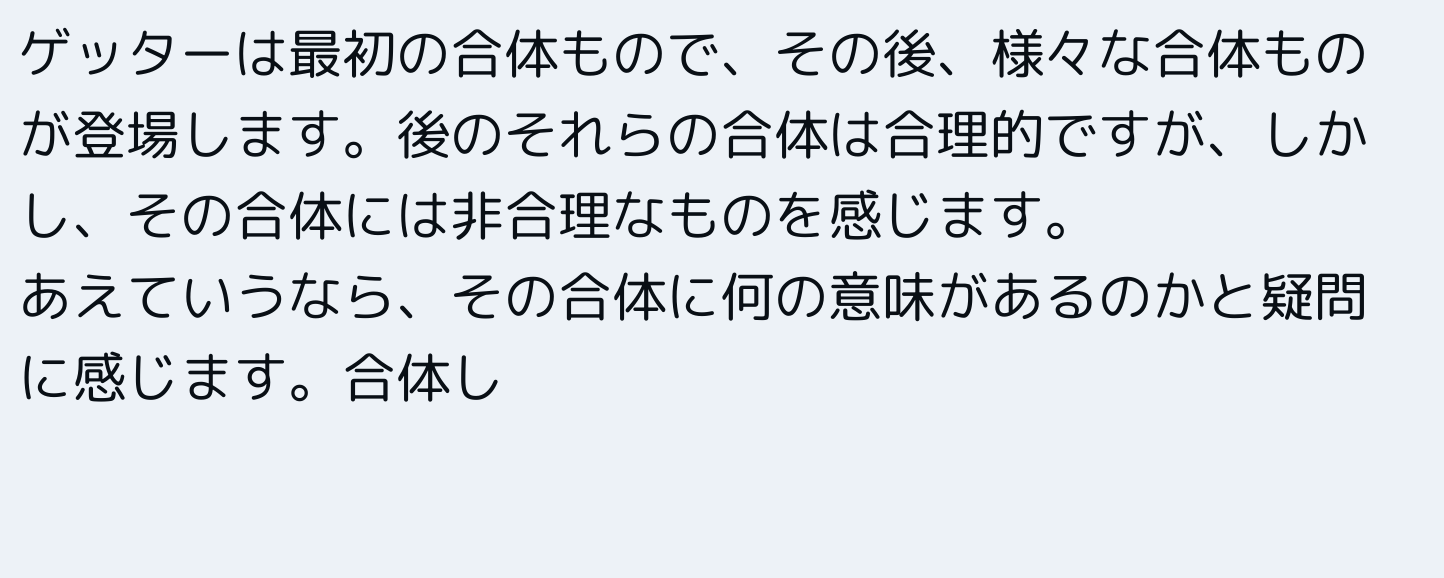ゲッターは最初の合体もので、その後、様々な合体ものが登場します。後のそれらの合体は合理的ですが、しかし、その合体には非合理なものを感じます。
あえていうなら、その合体に何の意味があるのかと疑問に感じます。合体し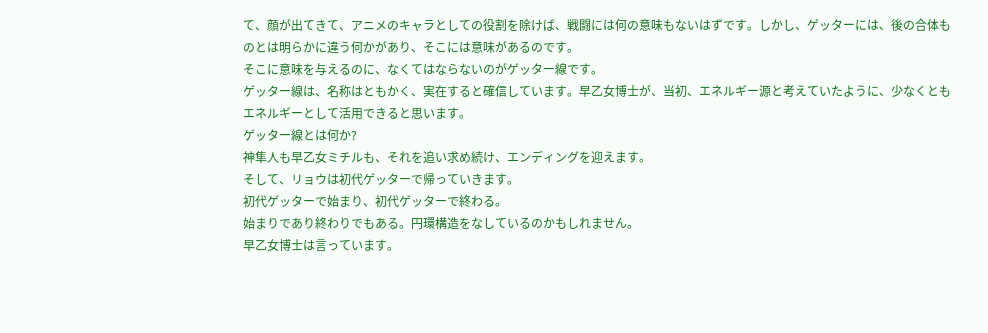て、顔が出てきて、アニメのキャラとしての役割を除けば、戦闘には何の意味もないはずです。しかし、ゲッターには、後の合体ものとは明らかに違う何かがあり、そこには意味があるのです。
そこに意味を与えるのに、なくてはならないのがゲッター線です。
ゲッター線は、名称はともかく、実在すると確信しています。早乙女博士が、当初、エネルギー源と考えていたように、少なくともエネルギーとして活用できると思います。
ゲッター線とは何か?
神隼人も早乙女ミチルも、それを追い求め続け、エンディングを迎えます。
そして、リョウは初代ゲッターで帰っていきます。
初代ゲッターで始まり、初代ゲッターで終わる。
始まりであり終わりでもある。円環構造をなしているのかもしれません。
早乙女博士は言っています。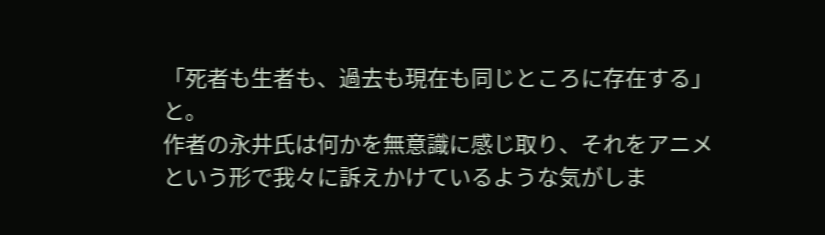「死者も生者も、過去も現在も同じところに存在する」と。
作者の永井氏は何かを無意識に感じ取り、それをアニメという形で我々に訴えかけているような気がしま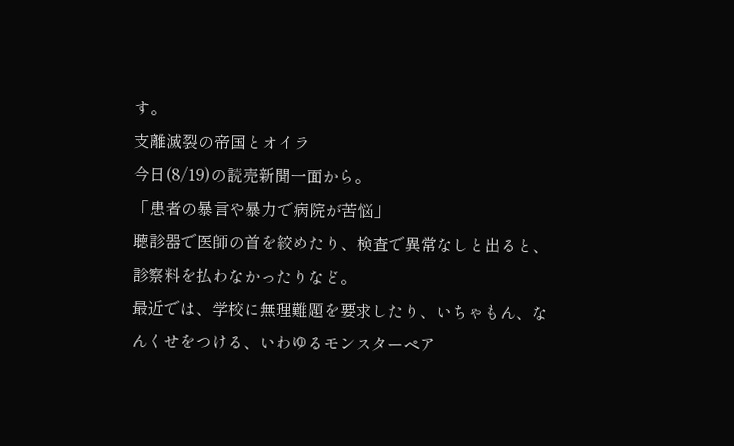す。
支離滅裂の帝国とオイラ
今日(8/19)の読売新聞一面から。
「患者の暴言や暴力で病院が苦悩」
聴診器で医師の首を絞めたり、検査で異常なしと出ると、診察料を払わなかったりなど。
最近では、学校に無理難題を要求したり、いちゃもん、なんくせをつける、いわゆるモンスターペア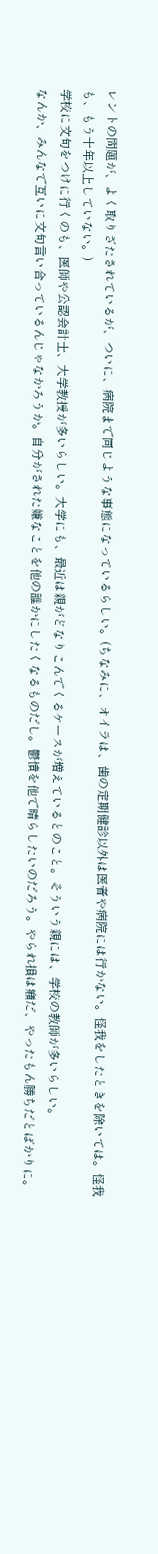レントの問題が、よく取りざたされているが、ついに、病院まで同じような事態になっているらしい。(ちなみに、オイラは、歯の定期健診以外は医者や病院には行かない。怪我をしたときを除いては。怪我も、もう十年以上していない。)
学校に文句をつけに行くのも、医師や公認会計士、大学教授が多いらしい。大学にも、最近は親がどなりこんでくるケースが増えているとのこと。そういう親には、学校の教師が多いらしい。
なんか、みんなで互いに文句言い合っているんじゃなかろうか。自分がされた嫌なことを他の誰かにしたくなるものだし。鬱憤を他で晴らしたいのだろう。やられ損は癪だ、やったもん勝ちだとばかりに。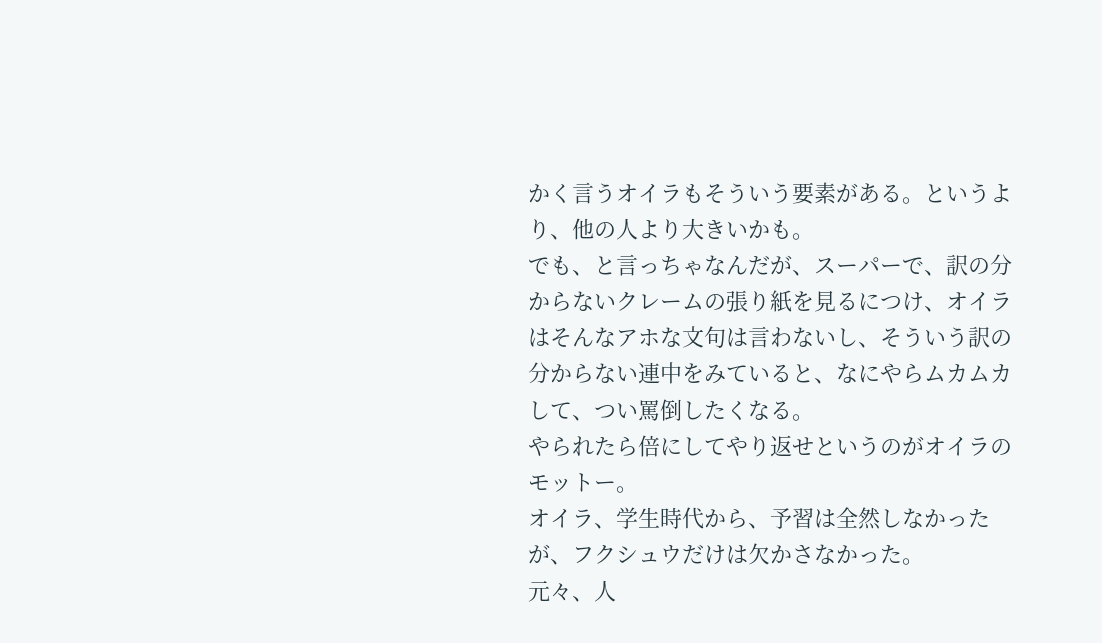かく言うオイラもそういう要素がある。というより、他の人より大きいかも。
でも、と言っちゃなんだが、スーパーで、訳の分からないクレームの張り紙を見るにつけ、オイラはそんなアホな文句は言わないし、そういう訳の分からない連中をみていると、なにやらムカムカして、つい罵倒したくなる。
やられたら倍にしてやり返せというのがオイラのモットー。
オイラ、学生時代から、予習は全然しなかったが、フクシュウだけは欠かさなかった。
元々、人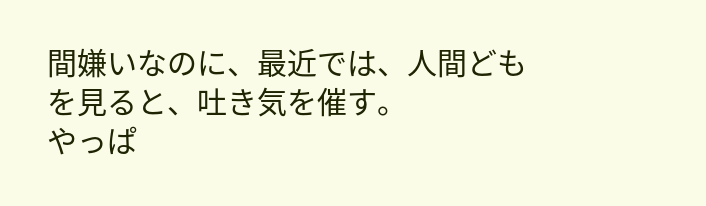間嫌いなのに、最近では、人間どもを見ると、吐き気を催す。
やっぱ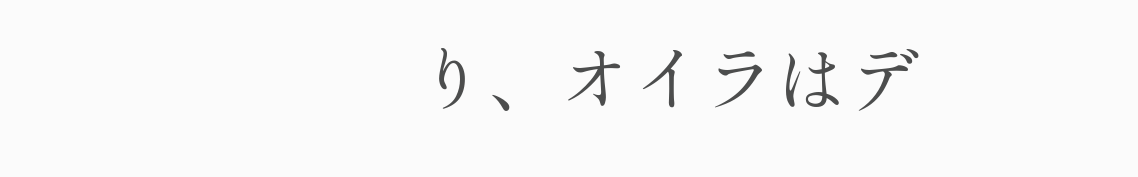り、オイラはデ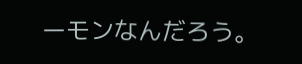ーモンなんだろう。